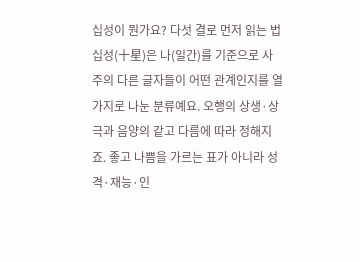십성이 뭔가요? 다섯 결로 먼저 읽는 법
십성(十星)은 나(일간)를 기준으로 사주의 다른 글자들이 어떤 관계인지를 열 가지로 나눈 분류예요. 오행의 상생·상극과 음양의 같고 다름에 따라 정해지죠. 좋고 나쁨을 가르는 표가 아니라 성격·재능·인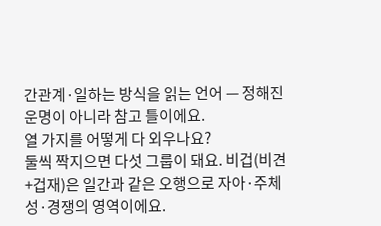간관계·일하는 방식을 읽는 언어 — 정해진 운명이 아니라 참고 틀이에요.
열 가지를 어떻게 다 외우나요?
둘씩 짝지으면 다섯 그룹이 돼요. 비겁(비견+겁재)은 일간과 같은 오행으로 자아·주체성·경쟁의 영역이에요.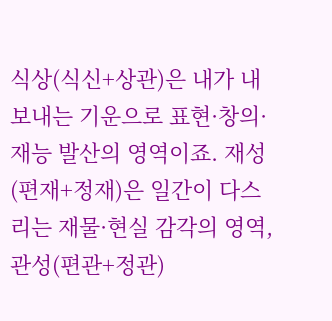식상(식신+상관)은 내가 내보내는 기운으로 표현·창의·재능 발산의 영역이죠. 재성(편재+정재)은 일간이 다스리는 재물·현실 감각의 영역, 관성(편관+정관)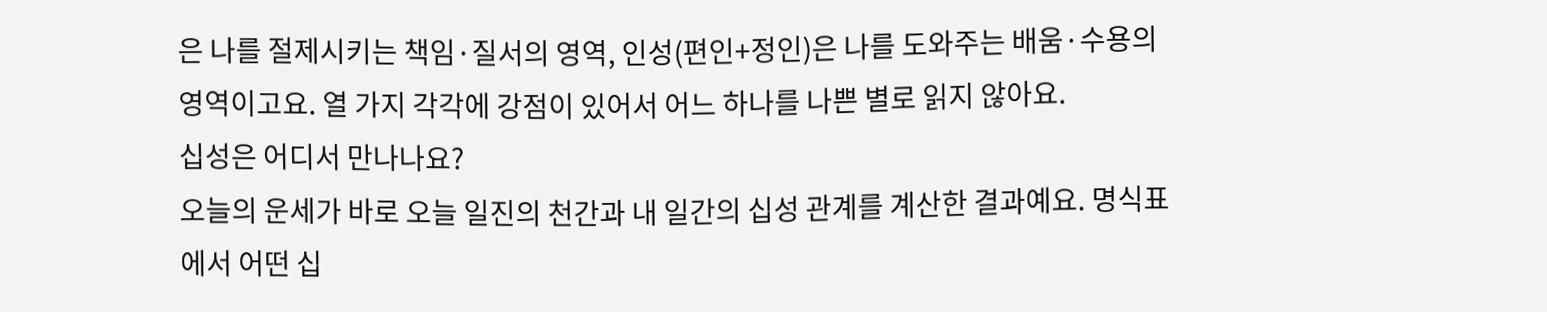은 나를 절제시키는 책임·질서의 영역, 인성(편인+정인)은 나를 도와주는 배움·수용의 영역이고요. 열 가지 각각에 강점이 있어서 어느 하나를 나쁜 별로 읽지 않아요.
십성은 어디서 만나나요?
오늘의 운세가 바로 오늘 일진의 천간과 내 일간의 십성 관계를 계산한 결과예요. 명식표에서 어떤 십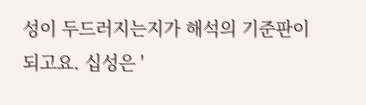성이 두드러지는지가 해석의 기준판이 되고요. 십성은 '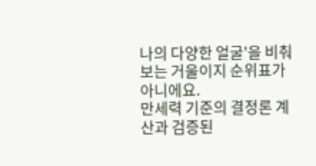나의 다양한 얼굴'을 비춰 보는 거울이지 순위표가 아니에요.
만세력 기준의 결정론 계산과 검증된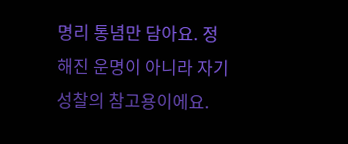명리 통념만 담아요. 정해진 운명이 아니라 자기성찰의 참고용이에요.